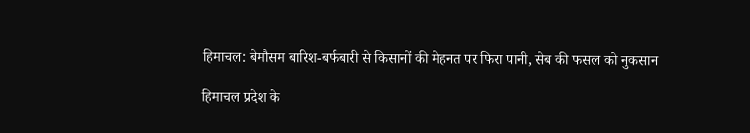हिमाचल: बेमौसम बारिश-बर्फबारी से किसानों की मेहनत पर फिरा पानी, सेब की फसल को नुकसान

हिमाचल प्रदेश के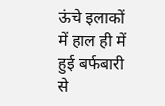ऊंचे इलाकों में हाल ही में हुई बर्फबारी से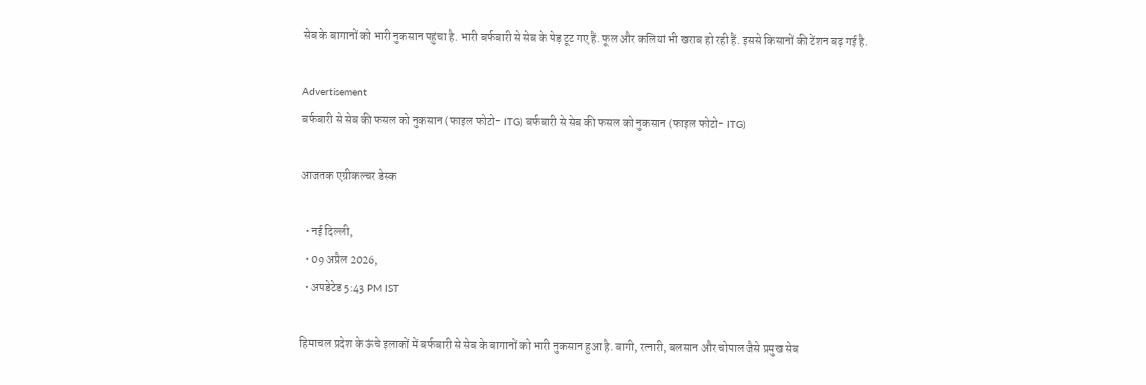सेब के बागानों को भारी नुकसान पहुंचा है. भारी बर्फबारी से सेब के पेड़ टूट गए हैं. फूल और कलियां भी खराब हो रही हैं. इससे किसानों की टेंशन बढ़ गई है.

Advertisement
बर्फबारी से सेब की फसल को नुकसान (फाइल फोटो- ITG) बर्फबारी से सेब की फसल को नुकसान (फाइल फोटो- ITG)

आजतक एग्रीकल्चर डेस्क

  • नई दिल्ली,
  • 09 अप्रैल 2026,
  • अपडेटेड 5:43 PM IST

हिमाचल प्रदेश के ऊंचे इलाकों में बर्फबारी से सेब के बागानों को भारी नुकसान हुआ है. बागी, रत्नारी, बलसान और चोपाल जैसे प्रमुख सेब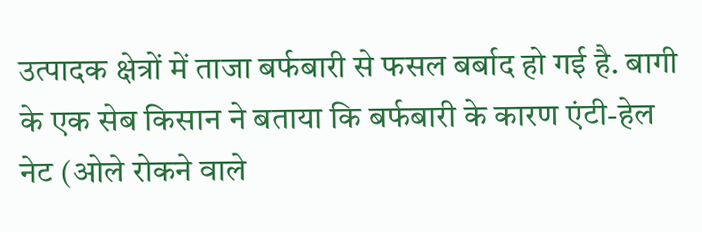उत्पादक क्षेत्रों में ताजा बर्फबारी से फसल बर्बाद हो गई है. बागी के एक सेब किसान ने बताया कि बर्फबारी के कारण एंटी-हेल नेट (ओले रोकने वाले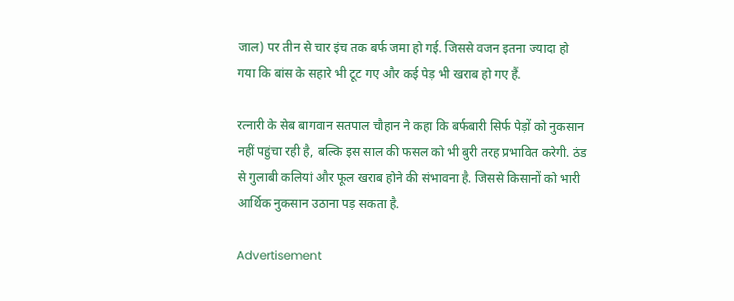जाल) पर तीन से चार इंच तक बर्फ जमा हो गई. जिससे वजन इतना ज्यादा हो गया कि बांस के सहारे भी टूट गए और कई पेड़ भी खराब हो गए हैं.

रत्नारी के सेब बागवान सतपाल चौहान ने कहा कि बर्फबारी सिर्फ पेड़ों को नुकसान नहीं पहुंचा रही है, बल्कि इस साल की फसल को भी बुरी तरह प्रभावित करेगी. ठंड से गुलाबी कलियां और फूल खराब होने की संभावना है. जिससे किसानों को भारी आर्थिक नुकसान उठाना पड़ सकता है.

Advertisement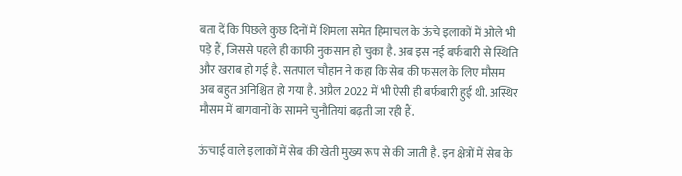बता दें कि पिछले कुछ दिनों में शिमला समेत हिमाचल के ऊंचे इलाकों में ओले भी पड़े हैं, जिससे पहले ही काफी नुकसान हो चुका है. अब इस नई बर्फबारी से स्थिति और खराब हो गई है. सतपाल चौहान ने कहा कि सेब की फसल के लिए मौसम अब बहुत अनिश्चित हो गया है. अप्रैल 2022 में भी ऐसी ही बर्फबारी हुई थी. अस्थिर मौसम में बागवानों के सामने चुनौतियां बढ़ती जा रही हैं.

ऊंचाई वाले इलाकों में सेब की खेती मुख्य रूप से की जाती है. इन क्षेत्रों में सेब के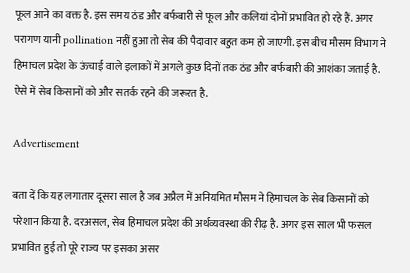फूल आने का वक्त है. इस समय ठंड और बर्फबारी से फूल और कलियां दोनों प्रभावित हो रहे हैं. अगर परागण यानी pollination नहीं हुआ तो सेब की पैदावार बहुत कम हो जाएगी. इस बीच मौसम विभाग ने हिमाचल प्रदेश के ऊंचाई वाले इलाकों में अगले कुछ दिनों तक ठंड और बर्फबारी की आशंका जताई है. ऐसे में सेब किसानों को और सतर्क रहने की जरूरत है.

Advertisement

बता दें कि यह लगातार दूसरा साल है जब अप्रैल में अनियमित मौसम ने हिमाचल के सेब किसानों को परेशान किया है. दरअसल, सेब हिमाचल प्रदेश की अर्थव्यवस्था की रीढ़ है. अगर इस साल भी फसल प्रभावित हुई तो पूरे राज्य पर इसका असर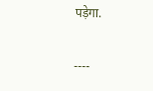पड़ेगा.

----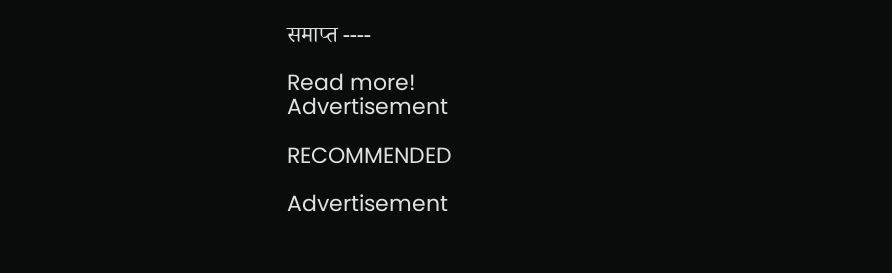समाप्त ----

Read more!
Advertisement

RECOMMENDED

Advertisement